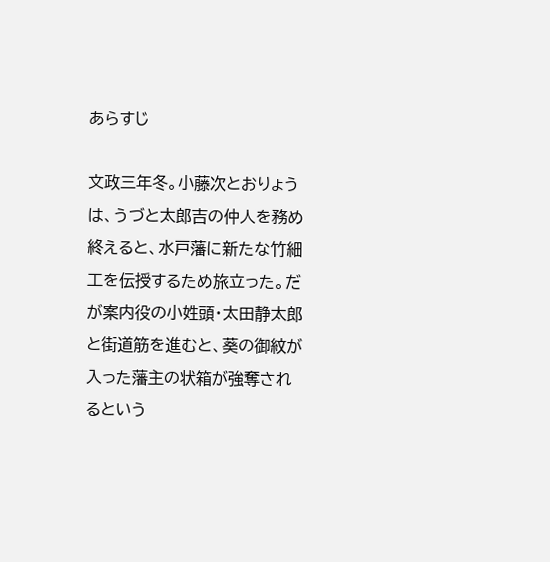あらすじ

文政三年冬。小藤次とおりょうは、うづと太郎吉の仲人を務め終えると、水戸藩に新たな竹細工を伝授するため旅立った。だが案内役の小姓頭・太田静太郎と街道筋を進むと、葵の御紋が入った藩主の状箱が強奪されるという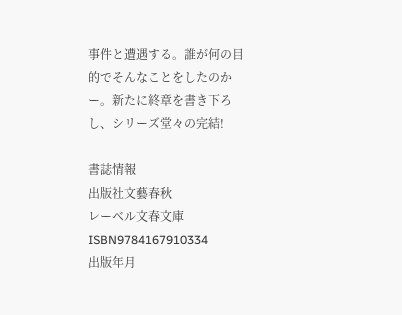事件と遭遇する。誰が何の目的でそんなことをしたのかー。新たに終章を書き下ろし、シリーズ堂々の完結!

書誌情報
出版社文藝春秋
レーベル文春文庫
ISBN9784167910334
出版年月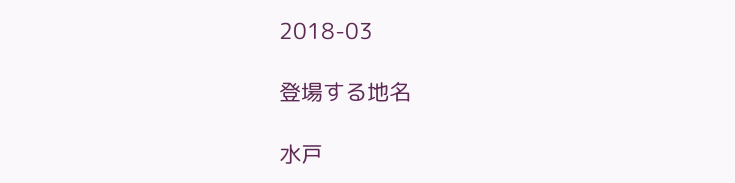2018-03

登場する地名

水戸